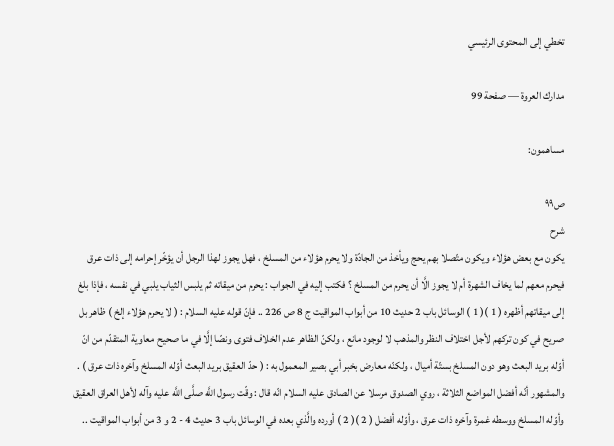تخطي إلى المحتوى الرئيسي

مدارك العروة — صفحة 99

مساهمون:

ص٩٩
شرح
يكون مع بعض هؤلاء ويكون متّصلا بهم يحج ويأخذ من الجادّة ولا يحرم هؤلاء من المسلخ ، فهل يجوز لهذا الرجل أن يؤخّر إحرامه إلى ذات عرق فيحرم معهم لما يخاف الشهرة أم لا يجوز الَّا أن يحرم من المسلخ ؟ فكتب إليه في الجواب : يحرم من ميقاته ثم يلبس الثياب يلبي في نفسه ، فإذا بلغ إلى ميقاتهم أظهره ( 1 )( 1 ) الوسائل باب 2 حديث 10 من أبواب المواقيت ج 8 ص 226 .. فإنّ قوله عليه السلام : ( لا يحرم هؤلاء إلخ ) ظاهر بل صريح في كون تركهم لأجل اختلاف النظر والمذهب لا لوجود مانع ، ولكنّ الظاهر عدم الخلاف فتوى ونصّا إلَّا في ما صحيح معاوية المتقدّم من انّ أوّله بريد البعث وهو دون المسلخ بستّة أميال ، ولكنّه معارض بخبر أبي بصير المعمول به : ( حدّ العقيق بريد البعث أوّله المسلخ وآخره ذات عرق ) . والمشهور أنّه أفضل المواضع الثلاثة ، روي الصدوق مرسلا عن الصادق عليه السلام انّه قال : وقّت رسول اللَّه صلَّى اللَّه عليه وآله لأهل العراق العقيق وأوّله المسلخ ووسطه غمرة وآخره ذات عرق ، وأوّله أفضل ( 2 )( 2 ) أورده والَّذي بعده في الوسائل باب 3 حديث 4 - 2 و 3 من أبواب المواقيت ..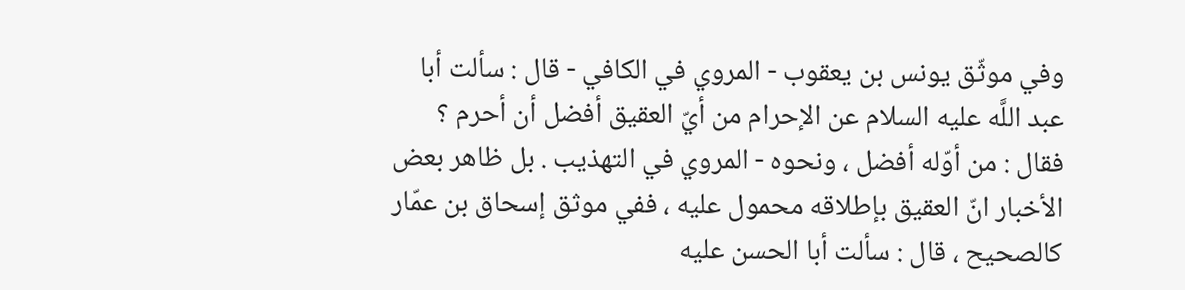وفي موثّق يونس بن يعقوب - المروي في الكافي - قال : سألت أبا عبد اللَّه عليه السلام عن الإحرام من أيّ العقيق أفضل أن أحرم ؟ فقال : من أوّله أفضل ، ونحوه - المروي في التهذيب . بل ظاهر بعض الأخبار انّ العقيق بإطلاقه محمول عليه ، ففي موثق إسحاق بن عمّار كالصحيح ، قال : سألت أبا الحسن عليه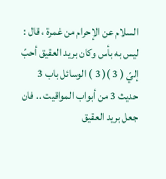السلام عن الإحرام من غمرة ، قال : ليس به بأس وكان بريد العقيق أحبّ إليّ ( 3 )( 3 ) الوسائل باب 3 حديث 3 من أبواب المواقيت .. فان جعل بريد العقيق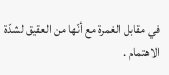في مقابل الغمرة مع أنّها من العقيق لشدّة الاهتمام .